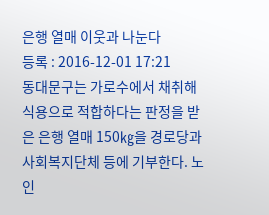은행 열매 이웃과 나눈다
등록 : 2016-12-01 17:21
동대문구는 가로수에서 채취해 식용으로 적합하다는 판정을 받은 은행 열매 150㎏을 경로당과 사회복지단체 등에 기부한다. 노인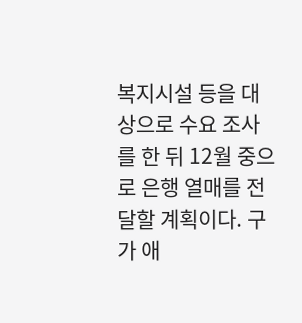복지시설 등을 대상으로 수요 조사를 한 뒤 12월 중으로 은행 열매를 전달할 계획이다. 구가 애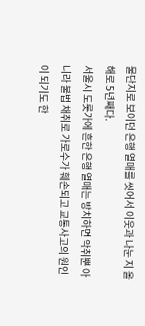물단지로 보이던 은행 열매를 씻어서 이웃과 나눈 지 올해로 5년째다.
서울시 도롯가에 흔한 은행 열매는 방치하면 악취뿐 아니라 불법 채취로 가로수가 훼손되고 교통사고의 원인이 되기도 한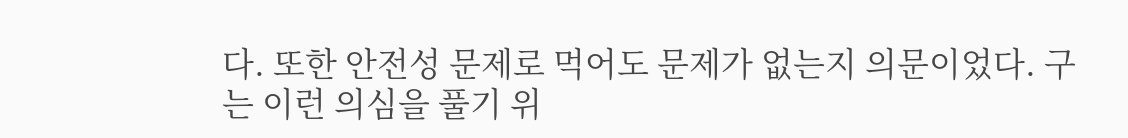다. 또한 안전성 문제로 먹어도 문제가 없는지 의문이었다. 구는 이런 의심을 풀기 위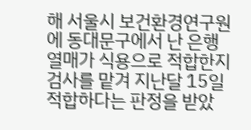해 서울시 보건환경연구원에 동대문구에서 난 은행 열매가 식용으로 적합한지 검사를 맡겨 지난달 15일 적합하다는 판정을 받았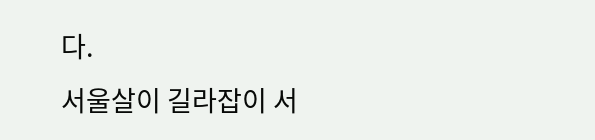다.
서울살이 길라잡이 서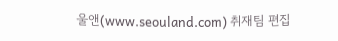울앤(www.seouland.com) 취재팀 편집